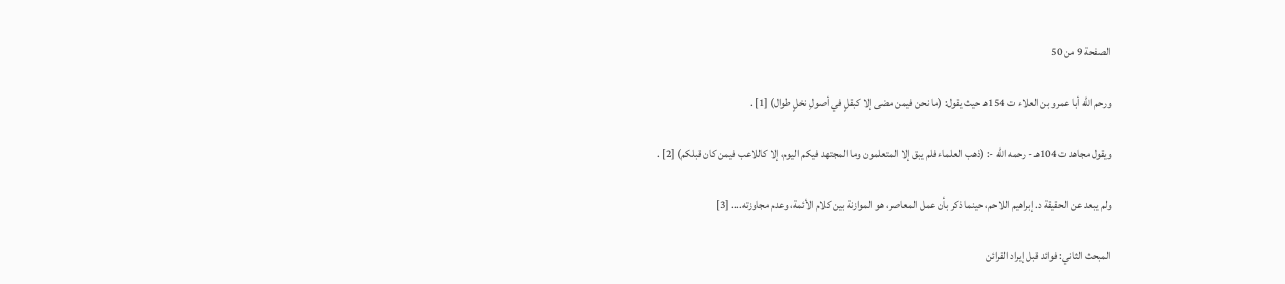الصفحة 9 من 50

ورحم الله أبا عمرو بن العلاء ت 154هـ حيث يقول: (ما نحن فيمن مضى إلا كبقلٍ في أصولِ نخلٍ طوال) [1] .

ويقول مجاهد ت 104هـ - رحمه الله -: (ذهب العلماء فلم يبق إلا المتعلمون وما المجتهد فيكم اليوم، إلا كاللاعب فيمن كان قبلكم) [2] .

ولم يبعد عن الحقيقة د. إبراهيم اللاحم، حينما ذكر بأن عمل المعاصر، هو الموازنة بين كلام الأئمة، وعدم مجاوزته.... [3]

المبحث الثاني: فوائد قبل إيراد القرائن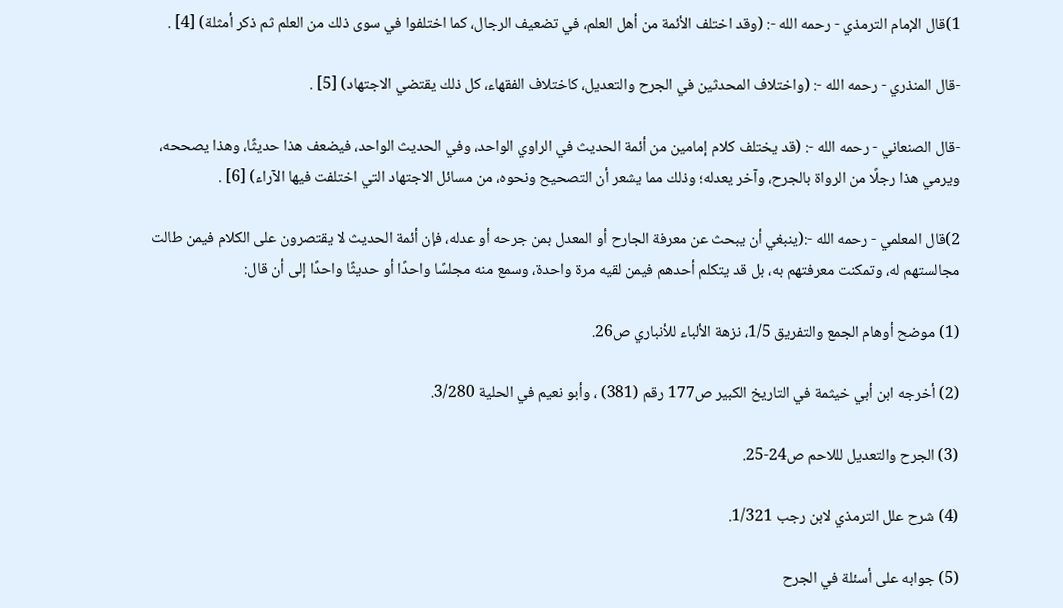1)قال الإمام الترمذي - رحمه الله -: (وقد اختلف الأئمة من أهل العلم، في تضعيف الرجال، كما اختلفوا في سوى ذلك من العلم ثم ذكر أمثلة) [4] .

-قال المنذري - رحمه الله -: (واختلاف المحدثين في الجرح والتعديل، كاختلاف الفقهاء، كل ذلك يقتضي الاجتهاد) [5] .

-قال الصنعاني - رحمه الله -: (قد يختلف كلام إمامين من أئمة الحديث في الراوي الواحد، وفي الحديث الواحد، فيضعف هذا حديثًا، وهذا يصححه، ويرمي هذا رجلًا من الرواة بالجرح، وآخر يعدله؛ وذلك مما يشعر أن التصحيح ونحوه، من مسائل الاجتهاد التي اختلفت فيها الآراء) [6] .

2)قال المعلمي - رحمه الله -:(ينبغي أن يبحث عن معرفة الجارح أو المعدل بمن جرحه أو عدله، فإن أئمة الحديث لا يقتصرون على الكلام فيمن طالت مجالستهم له، وتمكنت معرفتهم به، بل قد يتكلم أحدهم فيمن لقيه مرة واحدة، وسمع منه مجلسًا واحدًا أو حديثًا واحدًا إلى أن قال:

(1) موضح أوهام الجمع والتفريق 1/5، نزهة الألباء للأنباري ص26.

(2) أخرجه ابن أبي خيثمة في التاريخ الكبير ص177 رقم (381) ، وأبو نعيم في الحلية 3/280.

(3) الجرح والتعديل لللاحم ص24-25.

(4) شرح علل الترمذي لابن رجب 1/321.

(5) جوابه على أسئلة في الجرح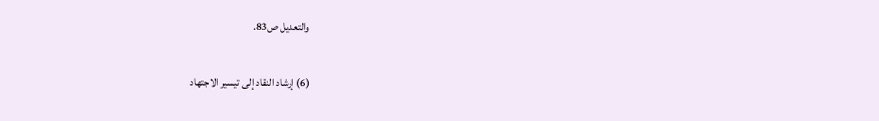والتعديل ص83.

(6) إرشاد النقاد إلى تيسير الاجتهاد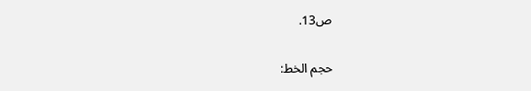ص13.

حجم الخط: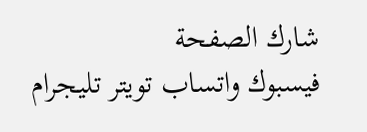شارك الصفحة
فيسبوك واتساب تويتر تليجرام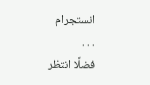انستجرام
. . .
فضلًا انتظر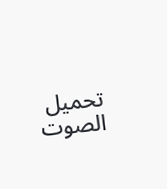تحميل الصوت